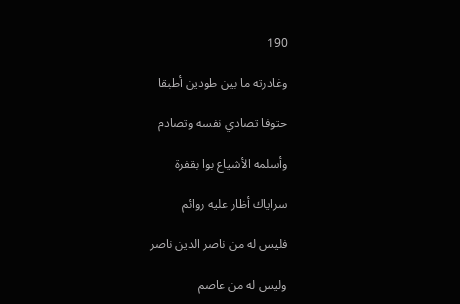190

وغادرته ما بين طودين أطبقا

حتوفا تصادي نفسه وتصادم

وأسلمه الأشياع بوا بقفرة

سراياك أظار عليه روائم

فليس له من ناصر الدين ناصر

وليس له من عاصم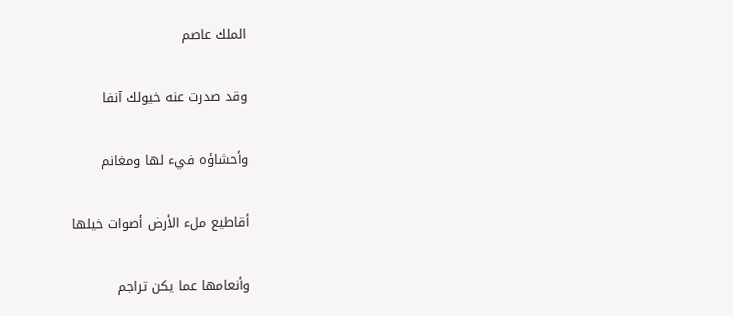الملك عاصم

وقد صدرت عنه خيولك آنفا

وأحشاؤه فيء لها ومغانم

أقاطيع ملء الأرض أصوات خيلها

وأنعامها عما يكن تراجم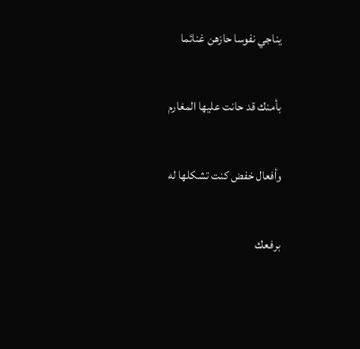يناجي نفوسا حازهن غنائما

بأمنك قد حانت عليها المغارم

وأفعال خفض كنت تشكلها له

برفعك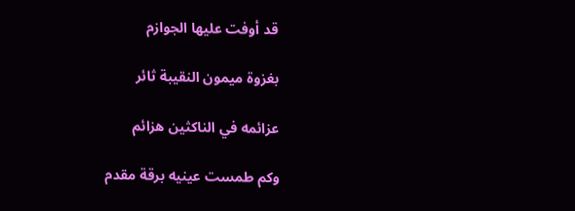قد أوفت عليها الجوازم

بغزوة ميمون النقيبة ثائر

عزائمه في الناكثين هزائم

وكم طمست عينيه برقة مقدم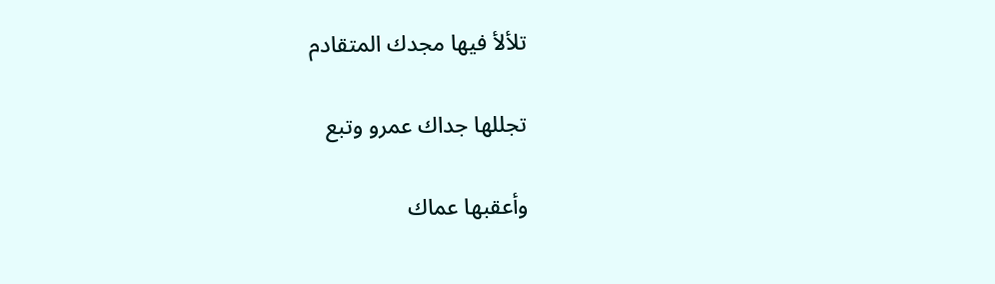تلألأ فيها مجدك المتقادم

تجللها جداك عمرو وتبع

وأعقبها عماك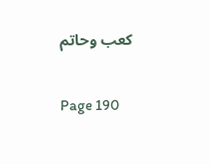كعب وحاتم

Page 190